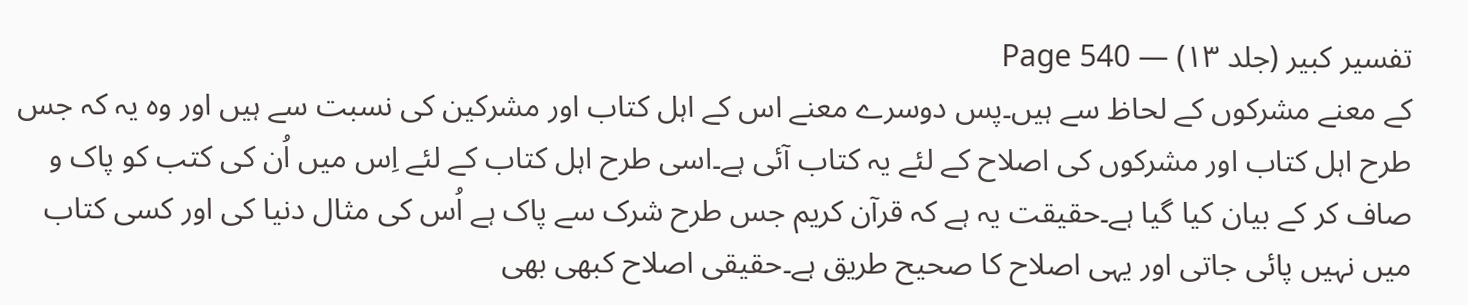تفسیر کبیر (جلد ۱۳) — Page 540
کے معنے مشرکوں کے لحاظ سے ہیں۔پس دوسرے معنے اس کے اہل کتاب اور مشرکین کی نسبت سے ہیں اور وہ یہ کہ جس طرح اہل کتاب اور مشرکوں کی اصلاح کے لئے یہ کتاب آئی ہے۔اسی طرح اہل کتاب کے لئے اِس میں اُن کی کتب کو پاک و صاف کر کے بیان کیا گیا ہے۔حقیقت یہ ہے کہ قرآن کریم جس طرح شرک سے پاک ہے اُس کی مثال دنیا کی اور کسی کتاب میں نہیں پائی جاتی اور یہی اصلاح کا صحیح طریق ہے۔حقیقی اصلاح کبھی بھی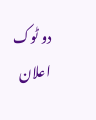دو ٹوک اعلان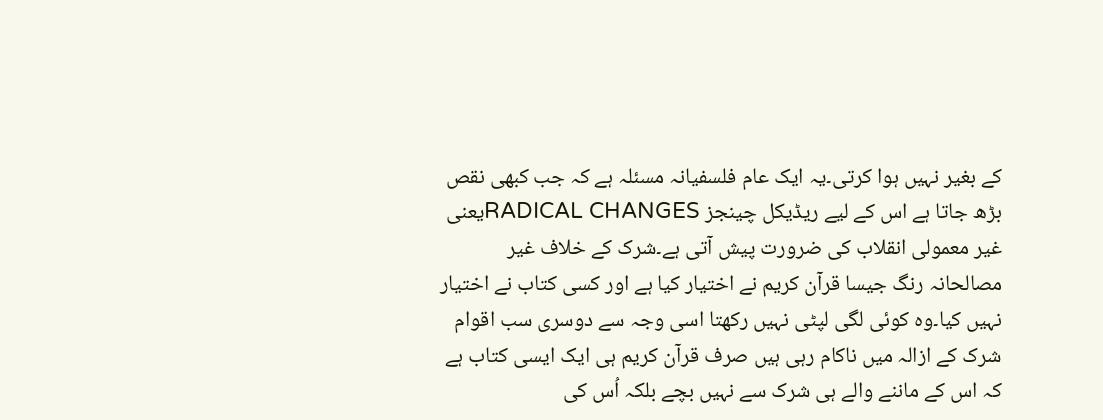کے بغیر نہیں ہوا کرتی۔یہ ایک عام فلسفیانہ مسئلہ ہے کہ جب کبھی نقص بڑھ جاتا ہے اس کے لیے ریڈیکل چینجز RADICAL CHANGESیعنی غیر معمولی انقلاب کی ضرورت پیش آتی ہے۔شرک کے خلاف غیر مصالحانہ رنگ جیسا قرآن کریم نے اختیار کیا ہے اور کسی کتاب نے اختیار نہیں کیا۔وہ کوئی لگی لپٹی نہیں رکھتا اسی وجہ سے دوسری سب اقوام شرک کے ازالہ میں ناکام رہی ہیں صرف قرآن کریم ہی ایک ایسی کتاب ہے کہ اس کے ماننے والے ہی شرک سے نہیں بچے بلکہ اُس کی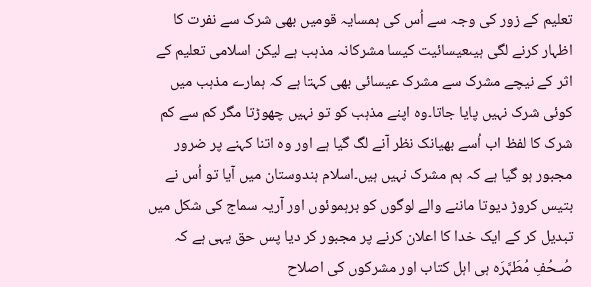تعلیم کے زور کی وجہ سے اُس کی ہمسایہ قومیں بھی شرک سے نفرت کا اظہار کرنے لگی ہیںعیسائیت کیسا مشرکانہ مذہب ہے لیکن اسلامی تعلیم کے اثر کے نیچے مشرک سے مشرک عیسائی بھی کہتا ہے کہ ہمارے مذہب میں کوئی شرک نہیں پایا جاتا۔وہ اپنے مذہب کو تو نہیں چھوڑتا مگر کم سے کم شرک کا لفظ اب اُسے بھیانک نظر آنے لگ گیا ہے اور وہ اتنا کہنے پر ضرور مجبور ہو گیا ہے کہ ہم مشرک نہیں ہیں۔اسلام ہندوستان میں آیا تو اُس نے بتیس کروڑ دیوتا ماننے والے لوگوں کو برہموئوں اور آریہ سماج کی شکل میں تبدیل کر کے ایک خدا کا اعلان کرنے پر مجبور کر دیا پس حق یہی ہے کہ صُـحُفِ مُطَہَّرَہ ہی اہل کتاب اور مشرکوں کی اصلاح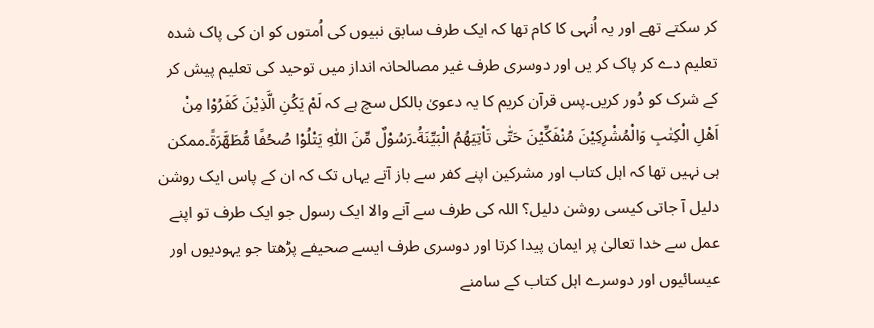کر سکتے تھے اور یہ اُنہی کا کام تھا کہ ایک طرف سابق نبیوں کی اُمتوں کو ان کی پاک شدہ تعلیم دے کر پاک کر یں اور دوسری طرف غیر مصالحانہ انداز میں توحید کی تعلیم پیش کر کے شرک کو دُور کریں۔پس قرآن کریم کا یہ دعویٰ بالکل سچ ہے کہ لَمْ يَكُنِ الَّذِيْنَ كَفَرُوْا مِنْ اَهْلِ الْكِتٰبِ وَالْمُشْرِكِيْنَ مُنْفَكِّيْنَ حَتّٰى تَاْتِيَهُمُ الْبَيِّنَةُ۔رَسُوْلٌ مِّنَ اللّٰهِ يَتْلُوْا صُحُفًا مُّطَهَّرَةً۔ممکن ہی نہیں تھا کہ اہل کتاب اور مشرکین اپنے کفر سے باز آتے یہاں تک کہ ان کے پاس ایک روشن دلیل آ جاتی کیسی روشن دلیل؟ اللہ کی طرف سے آنے والا ایک رسول جو ایک طرف تو اپنے عمل سے خدا تعالیٰ پر ایمان پیدا کرتا اور دوسری طرف ایسے صحیفے پڑھتا جو یہودیوں اور عیسائیوں اور دوسرے اہل کتاب کے سامنے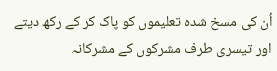اُن کی مسخ شدہ تعلیموں کو پاک کر کے رکھ دیتے اور تیسری طرف مشرکوں کے مشرکانہ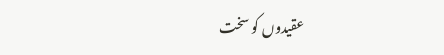عقیدوں کو سخت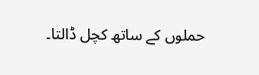حملوں کے ساتھ کچل ڈالتا۔